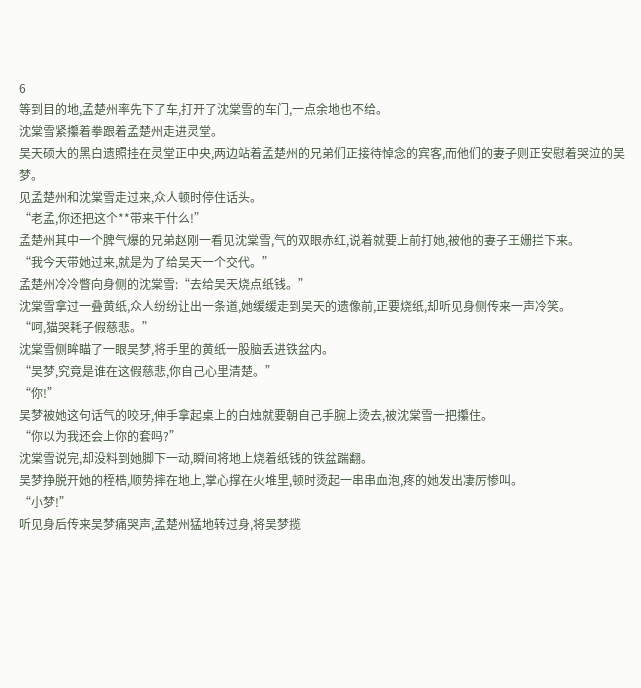6
等到目的地,孟楚州率先下了车,打开了沈棠雪的车门,一点余地也不给。
沈棠雪紧攥着拳跟着孟楚州走进灵堂。
吴天硕大的黑白遗照挂在灵堂正中央,两边站着孟楚州的兄弟们正接待悼念的宾客,而他们的妻子则正安慰着哭泣的吴梦。
见孟楚州和沈棠雪走过来,众人顿时停住话头。
“老孟,你还把这个**带来干什么!”
孟楚州其中一个脾气爆的兄弟赵刚一看见沈棠雪,气的双眼赤红,说着就要上前打她,被他的妻子王姗拦下来。
“我今天带她过来,就是为了给吴天一个交代。”
孟楚州冷冷瞥向身侧的沈棠雪:“去给吴天烧点纸钱。”
沈棠雪拿过一叠黄纸,众人纷纷让出一条道,她缓缓走到吴天的遗像前,正要烧纸,却听见身侧传来一声冷笑。
“呵,猫哭耗子假慈悲。”
沈棠雪侧眸瞄了一眼吴梦,将手里的黄纸一股脑丢进铁盆内。
“吴梦,究竟是谁在这假慈悲,你自己心里清楚。”
“你!”
吴梦被她这句话气的咬牙,伸手拿起桌上的白烛就要朝自己手腕上烫去,被沈棠雪一把攥住。
“你以为我还会上你的套吗?”
沈棠雪说完,却没料到她脚下一动,瞬间将地上烧着纸钱的铁盆踹翻。
吴梦挣脱开她的桎梏,顺势摔在地上,掌心撑在火堆里,顿时烫起一串串血泡,疼的她发出凄厉惨叫。
“小梦!”
听见身后传来吴梦痛哭声,孟楚州猛地转过身,将吴梦揽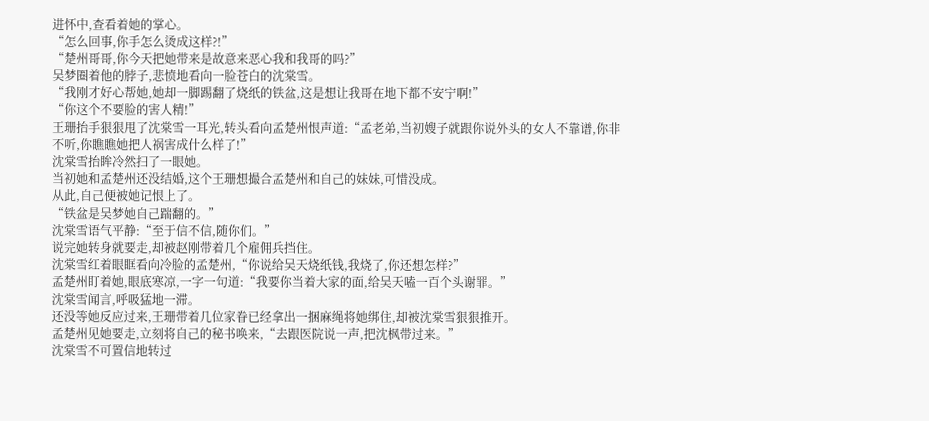进怀中,查看着她的掌心。
“怎么回事,你手怎么烫成这样?!”
“楚州哥哥,你今天把她带来是故意来恶心我和我哥的吗?”
吴梦圈着他的脖子,悲愤地看向一脸苍白的沈棠雪。
“我刚才好心帮她,她却一脚踢翻了烧纸的铁盆,这是想让我哥在地下都不安宁啊!”
“你这个不要脸的害人精!”
王珊抬手狠狠甩了沈棠雪一耳光,转头看向孟楚州恨声道:“孟老弟,当初嫂子就跟你说外头的女人不靠谱,你非不听,你瞧瞧她把人祸害成什么样了!”
沈棠雪抬眸冷然扫了一眼她。
当初她和孟楚州还没结婚,这个王珊想撮合孟楚州和自己的妹妹,可惜没成。
从此,自己便被她记恨上了。
“铁盆是吴梦她自己踹翻的。”
沈棠雪语气平静:“至于信不信,随你们。”
说完她转身就要走,却被赵刚带着几个雇佣兵挡住。
沈棠雪红着眼眶看向冷脸的孟楚州,“你说给吴天烧纸钱,我烧了,你还想怎样?”
孟楚州盯着她,眼底寒凉,一字一句道:“我要你当着大家的面,给吴天嗑一百个头谢罪。”
沈棠雪闻言,呼吸猛地一滞。
还没等她反应过来,王珊带着几位家眷已经拿出一捆麻绳将她绑住,却被沈棠雪狠狠推开。
孟楚州见她要走,立刻将自己的秘书唤来,“去跟医院说一声,把沈枫带过来。”
沈棠雪不可置信地转过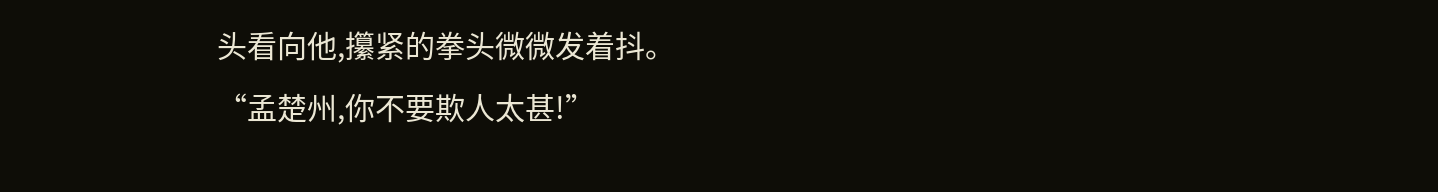头看向他,攥紧的拳头微微发着抖。
“孟楚州,你不要欺人太甚!”